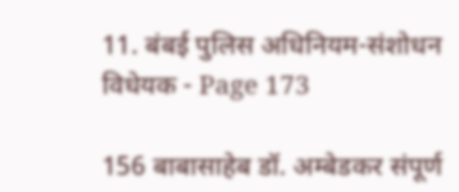11. बंबई पुलिस अधिनियम-संशोधन विधेयक - Page 173

156 बाबासाहेब डॉ. अम्बेडकर संपूर्ण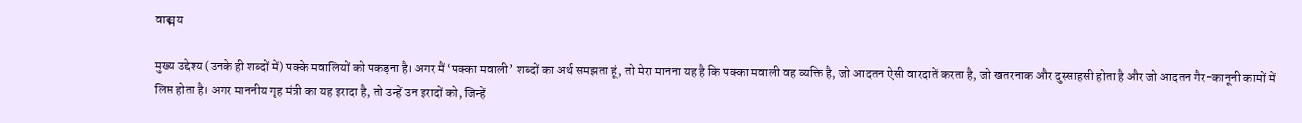वाङ्मय

मुख्य उद्देश्य (उनके ही शब्दों में) पक्के मवालियों को पकड़ना है। अगर मैं ‘पक्का मवाली’ शब्दों का अर्थ समझता हूं, तो मेरा मानना यह है कि पक्का मवाली वह व्यक्ति है, जो आदतन ऐसी वारदातें करता है, जो खतरनाक और दुस्साहसी होता है और जो आदतन गैर-कानूनी कामों में लिप्त होता है। अगर माननीय गृह मंत्री का यह इरादा है, तो उन्हें उन इरादों को, जिन्हें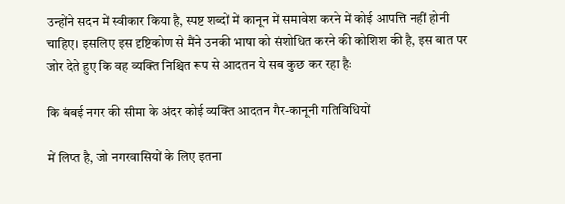उन्होंने सदन में स्वीकार किया है, स्पष्ट शब्दों में कानून में समावेश करने में कोई आपत्ति नहीं होनी चाहिए। इसलिए इस दृष्टिकोण से मैंने उनकी भाषा को संशोधित करने की कोशिश की है, इस बात पर जोर देते हुए कि वह व्यक्ति निश्चित रूप से आदतन ये सब कुछ कर रहा हैः

कि बंबई नगर की सीमा के अंदर कोई व्यक्ति आदतन गैर-कानूनी गतिविधियों

में लिप्त है, जो नगरवासियों के लिए इतना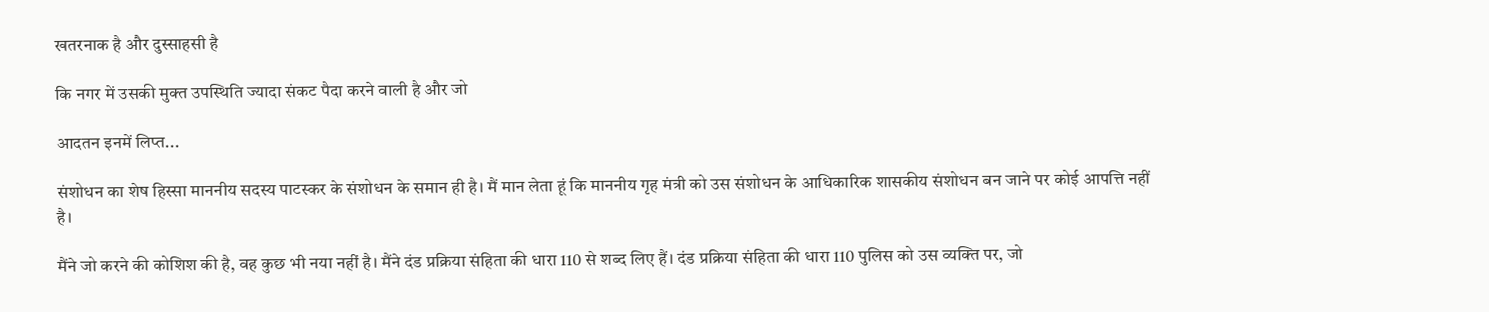खतरनाक है और दुस्साहसी है

कि नगर में उसकी मुक्त उपस्थिति ज्यादा संकट पैदा करने वाली है और जो

आदतन इनमें लिप्त...

संशोधन का शेष हिस्सा माननीय सदस्य पाटस्कर के संशोधन के समान ही है। मैं मान लेता हूं कि माननीय गृह मंत्री को उस संशोधन के आधिकारिक शासकीय संशोधन बन जाने पर कोई आपत्ति नहीं है।

मैंने जो करने की कोशिश की है, वह कुछ भी नया नहीं है। मैंने दंड प्रक्रिया संहिता की धारा 110 से शब्द लिए हैं। दंड प्रक्रिया संहिता की धारा 110 पुलिस को उस व्यक्ति पर, जो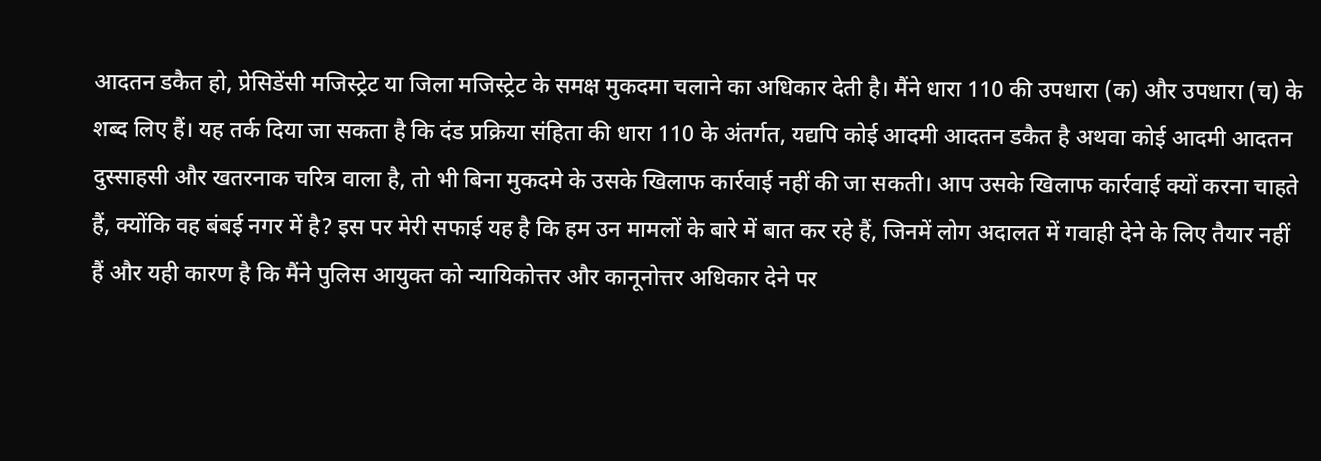आदतन डकैत हो, प्रेसिडेंसी मजिस्ट्रेट या जिला मजिस्ट्रेट के समक्ष मुकदमा चलाने का अधिकार देती है। मैंने धारा 110 की उपधारा (क) और उपधारा (च) के शब्द लिए हैं। यह तर्क दिया जा सकता है कि दंड प्रक्रिया संहिता की धारा 110 के अंतर्गत, यद्यपि कोई आदमी आदतन डकैत है अथवा कोई आदमी आदतन दुस्साहसी और खतरनाक चरित्र वाला है, तो भी बिना मुकदमे के उसके खिलाफ कार्रवाई नहीं की जा सकती। आप उसके खिलाफ कार्रवाई क्यों करना चाहते हैं, क्योंकि वह बंबई नगर में है? इस पर मेरी सफाई यह है कि हम उन मामलों के बारे में बात कर रहे हैं, जिनमें लोग अदालत में गवाही देने के लिए तैयार नहीं हैं और यही कारण है कि मैंने पुलिस आयुक्त को न्यायिकोत्तर और कानूनोत्तर अधिकार देने पर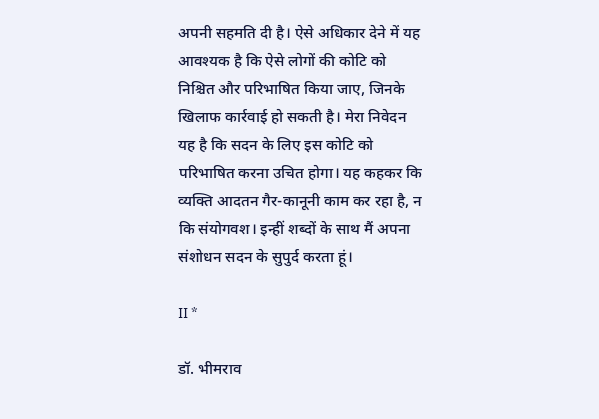अपनी सहमति दी है। ऐसे अधिकार देने में यह आवश्यक है कि ऐसे लोगों की कोटि को निश्चित और परिभाषित किया जाए, जिनके खिलाफ कार्रवाई हो सकती है। मेरा निवेदन यह है कि सदन के लिए इस कोटि को परिभाषित करना उचित होगा। यह कहकर कि व्यक्ति आदतन गैर-कानूनी काम कर रहा है, न कि संयोगवश। इन्हीं शब्दों के साथ मैं अपना संशोधन सदन के सुपुर्द करता हूं।

II *

डॉ. भीमराव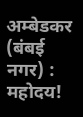अम्बेडकर (बंबई नगर) : महोदय!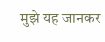मुझे यह जानकर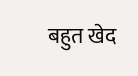बहुत खेद